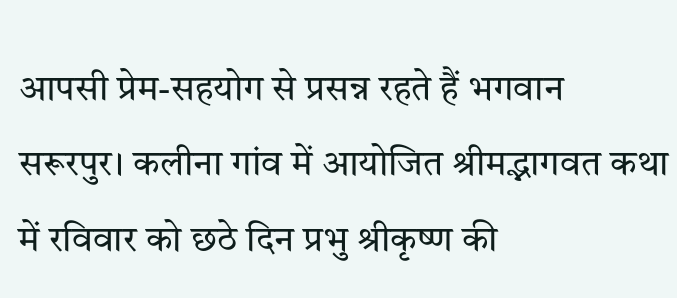आपसी प्रेम-सहयोग से प्रसन्न रहते हैं भगवान
सरूरपुर। कलीना गांव में आयोजित श्रीमद्भागवत कथा में रविवार को छठे दिन प्रभु श्रीकृष्ण की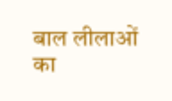बाल लीलाओं का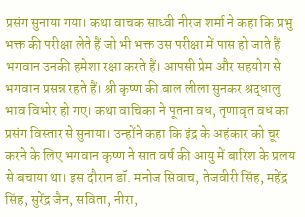प्रसंग सुनाया गया। कथा वाचक साध्वी नीरज शर्मा ने कहा कि प्रभु भक्त की परीक्षा लेते हैं जो भी भक्त उस परीक्षा में पास हो जाते हैं भगवान उनकी हमेशा रक्षा करते हैं। आपसी प्रेम और सहयोग से भगवान प्रसन्न रहते हैं। श्री कृष्ण की बाल लीला सुनकर श्रद्धालु भाव विभोर हो गए। कथा वाचिका ने पूतना वध, तृणावृत वध का प्रसंग विस्तार से सुनाया। उन्होंने कहा कि इंद्र के अहंकार को चूर करने के लिए भगवान कृष्ण ने सात वर्ष की आयु में बारिश के प्रलय से बचाया था। इस दौरान डॉ. मनोज सिवाच, तेजवीरी सिंह, महेंद्र सिंह, सुरेंद्र जैन, सविता, नीरा,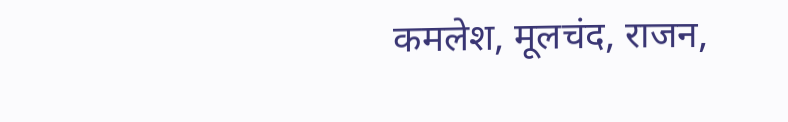कमलेश, मूलचंद, राजन,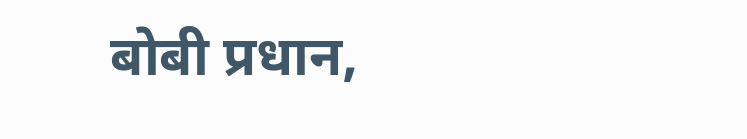बोबी प्रधान,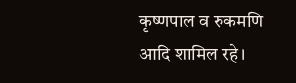कृष्णपाल व रुकमणि आदि शामिल रहे।